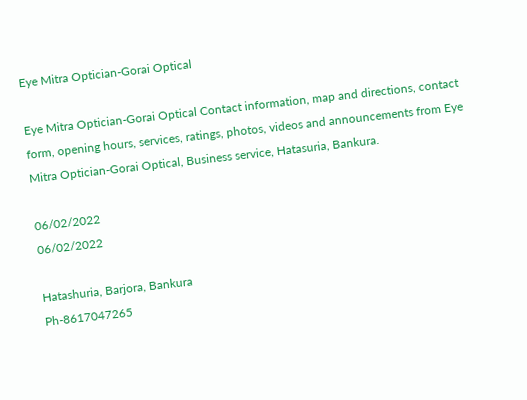Eye Mitra Optician-Gorai Optical

Eye Mitra Optician-Gorai Optical Contact information, map and directions, contact form, opening hours, services, ratings, photos, videos and announcements from Eye Mitra Optician-Gorai Optical, Business service, Hatasuria, Bankura.

06/02/2022
06/02/2022

Hatashuria, Barjora, Bankura
Ph-8617047265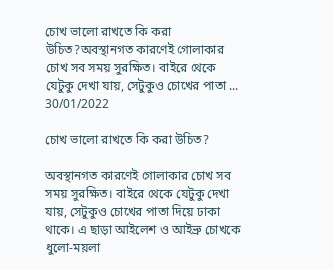চোখ ভালো রাখতে কি করা উচিত?অবস্থানগত কারণেই গোলাকার চোখ সব সময় সুরক্ষিত। বাইরে থেকে যেটুকু দেখা যায়, সেটুকুও চোখের পাতা ...
30/01/2022

চোখ ভালো রাখতে কি করা উচিত?

অবস্থানগত কারণেই গোলাকার চোখ সব সময় সুরক্ষিত। বাইরে থেকে যেটুকু দেখা যায়, সেটুকুও চোখের পাতা দিয়ে ঢাকা থাকে। এ ছাড়া আইলেশ ও আইভ্রু চোখকে ধুলো-ময়লা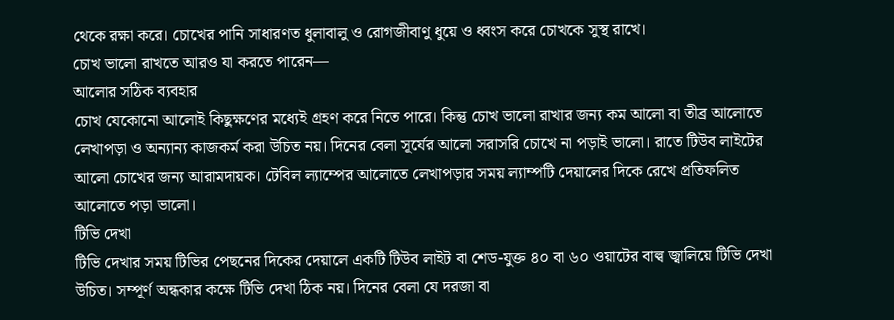থেকে রক্ষা করে। চোখের পানি সাধারণত ধুলাবালু ও রোগজীবাণু ধুয়ে ও ধ্বংস করে চোখকে সুস্থ রাখে।
চোখ ভালো রাখতে আরও যা করতে পারেন—
আলোর সঠিক ব্যবহার
চোখ যেকোনো আলোই কিছুক্ষণের মধ্যেই গ্রহণ করে নিতে পারে। কিন্তু চোখ ভালো রাখার জন্য কম আলো বা তীব্র আলোতে লেখাপড়া ও অন্যান্য কাজকর্ম করা উচিত নয়। দিনের বেলা সূর্যের আলো সরাসরি চোখে না পড়াই ভালো। রাতে টিউব লাইটের আলো চোখের জন্য আরামদায়ক। টেবিল ল্যাম্পের আলোতে লেখাপড়ার সময় ল্যাম্পটি দেয়ালের দিকে রেখে প্রতিফলিত আলোতে পড়া ভালো।
টিভি দেখা
টিভি দেখার সময় টিভির পেছনের দিকের দেয়ালে একটি টিউব লাইট বা শেড-যুক্ত ৪০ বা ৬০ ওয়াটের বাল্ব জ্বালিয়ে টিভি দেখা উচিত। সম্পূর্ণ অন্ধকার কক্ষে টিভি দেখা ঠিক নয়। দিনের বেলা যে দরজা বা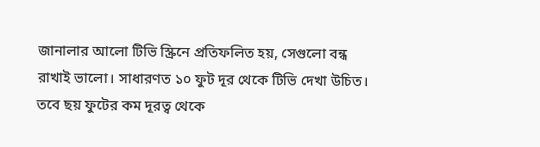জানালার আলো টিভি স্ক্রিনে প্রতিফলিত হয়, সেগুলো বন্ধ রাখাই ভালো। সাধারণত ১০ ফুট দূর থেকে টিভি দেখা উচিত। তবে ছয় ফুটের কম দূরত্ব থেকে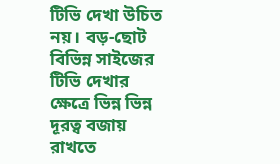টিভি দেখা উচিত নয়। বড়-ছোট বিভিন্ন সাইজের টিভি দেখার ক্ষেত্রে ভিন্ন ভিন্ন দূরত্ব বজায় রাখতে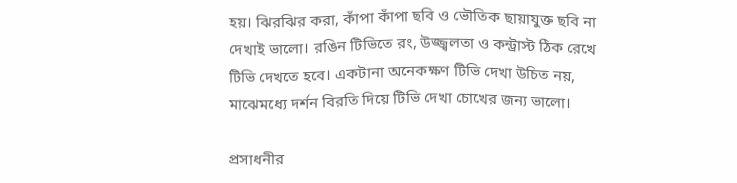হয়। ঝিরঝির করা, কাঁপা কাঁপা ছবি ও ভৌতিক ছায়াযুক্ত ছবি না দেখাই ভালো। রঙিন টিভিতে রং, উজ্জ্বলতা ও কন্ট্রাস্ট ঠিক রেখে টিভি দেখতে হবে। একটানা অনেকক্ষণ টিভি দেখা উচিত নয়, মাঝেমধ্যে দর্শন বিরতি দিয়ে টিভি দেখা চোখের জন্য ভালো।

প্রসাধনীর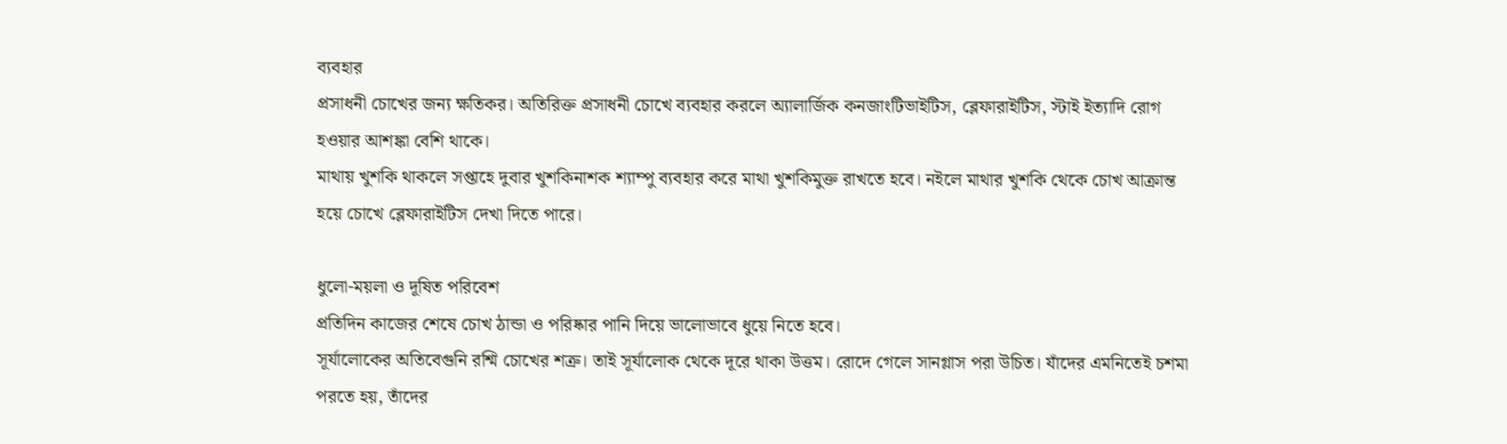ব্যবহার
প্রসাধনী চোখের জন্য ক্ষতিকর। অতিরিক্ত প্রসাধনী চোখে ব্যবহার করলে অ্যালার্জিক কনজাংটিভাইটিস, ব্লেফারাইটিস, স্টাই ইত্যাদি রোগ হওয়ার আশঙ্কা বেশি থাকে।
মাথায় খুশকি থাকলে সপ্তাহে দুবার খুশকিনাশক শ্যাম্পু ব্যবহার করে মাথা খুশকিমুক্ত রাখতে হবে। নইলে মাথার খুশকি থেকে চোখ আক্রান্ত হয়ে চোখে ব্লেফারাইটিস দেখা দিতে পারে।

ধুলো-ময়লা ও দূষিত পরিবেশ
প্রতিদিন কাজের শেষে চোখ ঠান্ডা ও পরিষ্কার পানি দিয়ে ভালোভাবে ধুয়ে নিতে হবে।
সূর্যালোকের অতিবেগুনি রশ্মি চোখের শত্রু। তাই সূর্যালোক থেকে দূরে থাকা উত্তম। রোদে গেলে সানগ্লাস পরা উচিত। যাঁদের এমনিতেই চশমা পরতে হয়, তাঁদের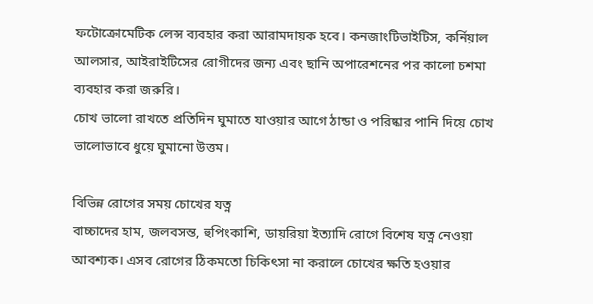ফটোক্রোমেটিক লেন্স ব্যবহার করা আরামদায়ক হবে। কনজাংটিভাইটিস, কর্নিয়াল আলসার, আইরাইটিসের রোগীদের জন্য এবং ছানি অপারেশনের পর কালো চশমা ব্যবহার করা জরুরি।
চোখ ভালো রাখতে প্রতিদিন ঘুমাতে যাওয়ার আগে ঠান্ডা ও পরিষ্কার পানি দিয়ে চোখ ভালোভাবে ধুয়ে ঘুমানো উত্তম।

বিভিন্ন রোগের সময় চোখের যত্ন
বাচ্চাদের হাম, জলবসন্ত, হুপিংকাশি, ডায়রিয়া ইত্যাদি রোগে বিশেষ যত্ন নেওয়া আবশ্যক। এসব রোগের ঠিকমতো চিকিৎসা না করালে চোখের ক্ষতি হওয়ার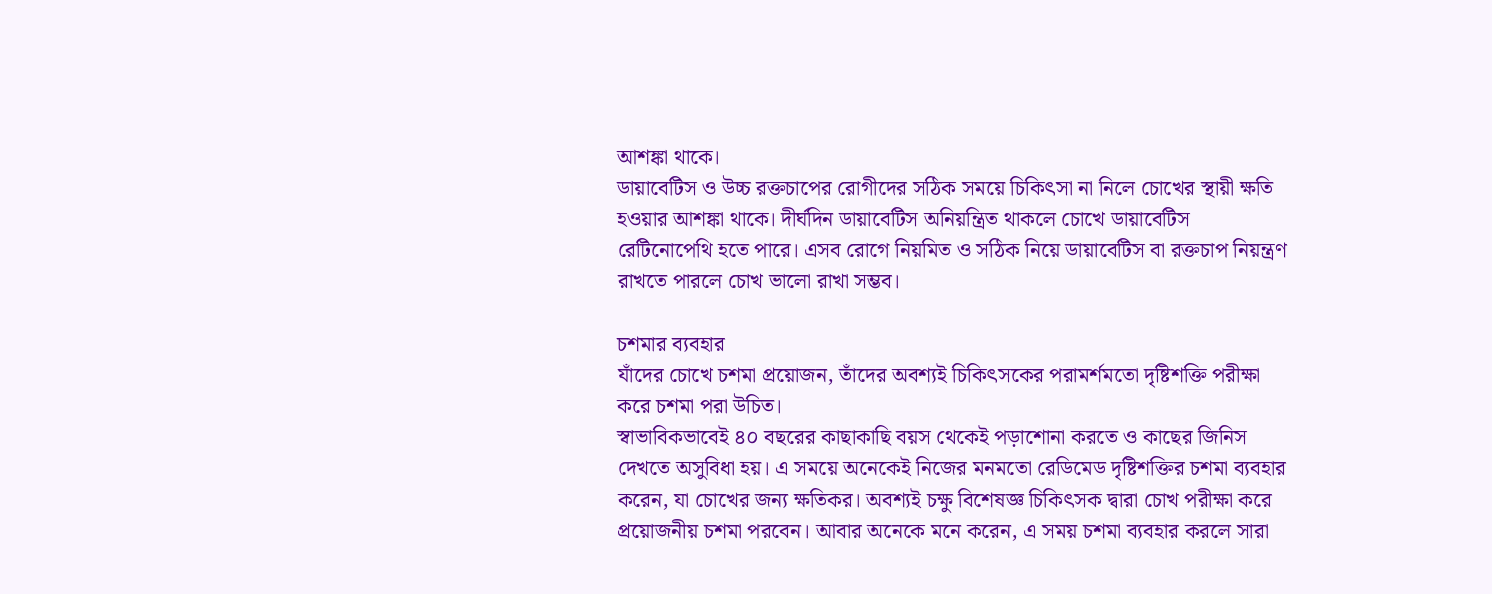আশঙ্কা থাকে।
ডায়াবেটিস ও উচ্চ রক্তচাপের রোগীদের সঠিক সময়ে চিকিৎসা না নিলে চোখের স্থায়ী ক্ষতি হওয়ার আশঙ্কা থাকে। দীর্ঘদিন ডায়াবেটিস অনিয়ন্ত্রিত থাকলে চোখে ডায়াবেটিস রেটিনোপেথি হতে পারে। এসব রোগে নিয়মিত ও সঠিক নিয়ে ডায়াবেটিস বা রক্তচাপ নিয়ন্ত্রণ রাখতে পারলে চোখ ভালো রাখা সম্ভব।

চশমার ব্যবহার
যাঁদের চোখে চশমা প্রয়োজন, তাঁদের অবশ্যই চিকিৎসকের পরামর্শমতো দৃষ্টিশক্তি পরীক্ষা করে চশমা পরা উচিত।
স্বাভাবিকভাবেই ৪০ বছরের কাছাকাছি বয়স থেকেই পড়াশোনা করতে ও কাছের জিনিস দেখতে অসুবিধা হয়। এ সময়ে অনেকেই নিজের মনমতো রেডিমেড দৃষ্টিশক্তির চশমা ব্যবহার করেন, যা চোখের জন্য ক্ষতিকর। অবশ্যই চক্ষু বিশেষজ্ঞ চিকিৎসক দ্বারা চোখ পরীক্ষা করে প্রয়োজনীয় চশমা পরবেন। আবার অনেকে মনে করেন, এ সময় চশমা ব্যবহার করলে সারা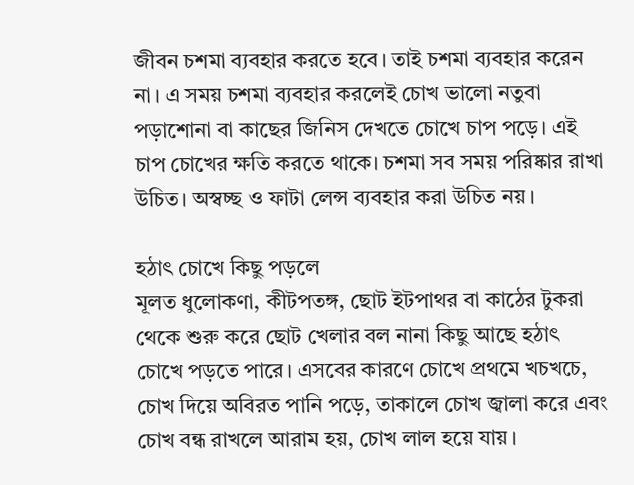জীবন চশমা ব্যবহার করতে হবে। তাই চশমা ব্যবহার করেন না। এ সময় চশমা ব্যবহার করলেই চোখ ভালো নতুবা পড়াশোনা বা কাছের জিনিস দেখতে চোখে চাপ পড়ে। এই চাপ চোখের ক্ষতি করতে থাকে। চশমা সব সময় পরিষ্কার রাখা উচিত। অস্বচ্ছ ও ফাটা লেন্স ব্যবহার করা উচিত নয়।

হঠাৎ চোখে কিছু পড়লে
মূলত ধুলোকণা, কীটপতঙ্গ, ছোট ইটপাথর বা কাঠের টুকরা থেকে শুরু করে ছোট খেলার বল নানা কিছু আছে হঠাৎ চোখে পড়তে পারে। এসবের কারণে চোখে প্রথমে খচখচে, চোখ দিয়ে অবিরত পানি পড়ে, তাকালে চোখ জ্বালা করে এবং চোখ বন্ধ রাখলে আরাম হয়, চোখ লাল হয়ে যায়।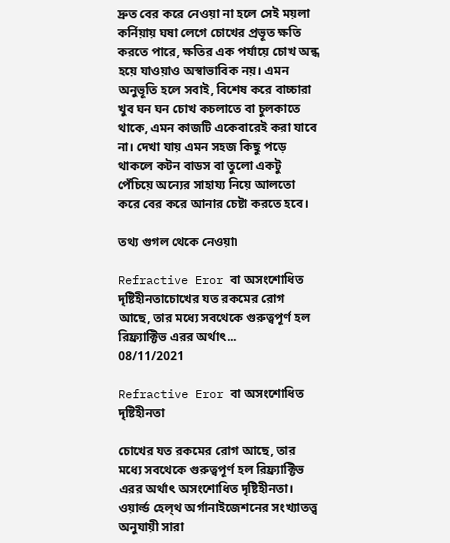দ্রুত বের করে নেওয়া না হলে সেই ময়লা কর্নিয়ায় ঘষা লেগে চোখের প্রভূত ক্ষতি করতে পারে, ক্ষতির এক পর্যায়ে চোখ অন্ধ হয়ে যাওয়াও অস্বাভাবিক নয়। এমন অনুভূতি হলে সবাই, বিশেষ করে বাচ্চারা খুব ঘন ঘন চোখ কচলাতে বা চুলকাতে থাকে, এমন কাজটি একেবারেই করা যাবে না। দেখা যায় এমন সহজ কিছু পড়ে থাকলে কটন বাডস বা তুলো একটু পেঁচিয়ে অন্যের সাহায্য নিয়ে আলতো করে বের করে আনার চেষ্টা করতে হবে।

তথ্য গুগল থেকে নেওয়া৷

Refractive Eror বা অসংশোধিত দৃষ্টিহীনতাচোখের যত রকমের রোগ আছে, তার মধ্যে সবথেকে গুরুত্বপূর্ণ হল রিফ্র্যাক্টিভ এরর অর্থাৎ...
08/11/2021

Refractive Eror বা অসংশোধিত দৃষ্টিহীনতা

চোখের যত রকমের রোগ আছে, তার মধ্যে সবথেকে গুরুত্বপূর্ণ হল রিফ্র্যাক্টিভ এরর অর্থাৎ অসংশোধিত দৃষ্টিহীনতা। ওয়ার্ল্ড হেল্থ অর্গানাইজেশনের সংখ্যাতত্ত্ব অনুযায়ী সারা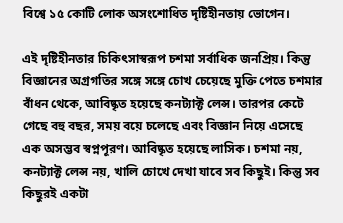বিশ্বে ১৫ কোটি লোক অসংশোধিত দৃষ্টিহীনতায় ভোগেন।

এই দৃষ্টিহীনতার চিকিৎসাস্বরূপ চশমা সর্বাধিক জনপ্রিয়। কিন্তু বিজ্ঞানের অগ্রগতির সঙ্গে সঙ্গে চোখ চেয়েছে মুক্তি পেতে চশমার বাঁধন থেকে, আবিষ্কৃত হয়েছে কনট্যাক্ট লেন্স। তারপর কেটে গেছে বহু বছর, সময় বয়ে চলেছে এবং বিজ্ঞান নিয়ে এসেছে এক অসম্ভব স্বপ্নপূরণ। আবিষ্কৃত হয়েছে লাসিক। চশমা নয়, কনট্যাক্ট লেন্স নয়, খালি চোখে দেখা যাবে সব কিছুই। কিন্তু সব কিছুরই একটা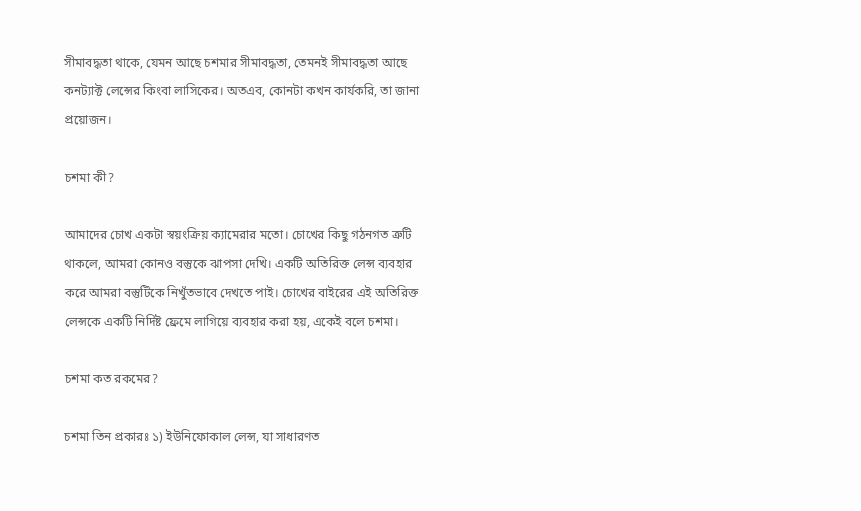সীমাবদ্ধতা থাকে, যেমন আছে চশমার সীমাবদ্ধতা, তেমনই সীমাবদ্ধতা আছে কনট্যাক্ট লেন্সের কিংবা লাসিকের। অতএব, কোনটা কখন কার্যকরি, তা জানা প্রয়োজন।

চশমা কী?

আমাদের চোখ একটা স্বয়ংক্রিয় ক্যামেরার মতো। চোখের কিছু গঠনগত ত্রুটি থাকলে, আমরা কোনও বস্তুকে ঝাপসা দেখি। একটি অতিরিক্ত লেন্স ব্যবহার করে আমরা বস্তুটিকে নিখুঁতভাবে দেখতে পাই। চোখের বাইরের এই অতিরিক্ত লেন্সকে একটি নির্দিষ্ট ফ্রেমে লাগিয়ে ব্যবহার করা হয়, একেই বলে চশমা।

চশমা কত রকমের?

চশমা তিন প্রকারঃ ১) ইউনিফোকাল লেন্স, যা সাধারণত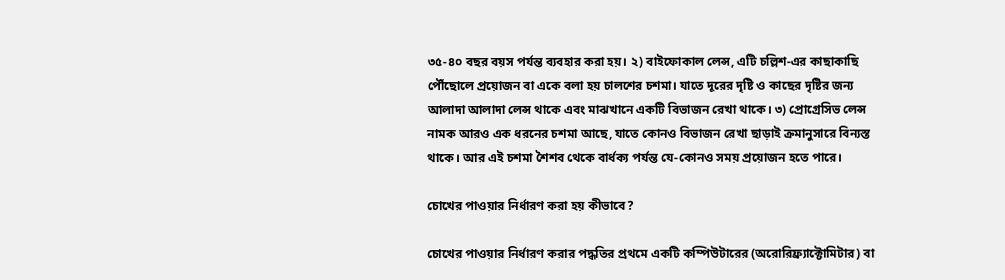৩৫-৪০ বছর বয়স পর্যন্ত ব্যবহার করা হয়। ২) বাইফোকাল লেন্স, এটি চল্লিশ-এর কাছাকাছি পৌঁছোলে প্রয়োজন বা একে বলা হয় চালশের চশমা। যাতে দূরের দৃষ্টি ও কাছের দৃষ্টির জন্য আলাদা আলাদা লেন্স থাকে এবং মাঝখানে একটি বিভাজন রেখা থাকে। ৩) প্রোগ্রেসিভ লেন্স নামক আরও এক ধরনের চশমা আছে, যাতে কোনও বিভাজন রেখা ছাড়াই ক্রমানুসারে বিন্যস্ত থাকে। আর এই চশমা শৈশব থেকে বার্ধক্য পর্যন্ত যে-কোনও সময় প্রয়োজন হতে পারে।

চোখের পাওয়ার নির্ধারণ করা হয় কীভাবে?

চোখের পাওয়ার নির্ধারণ করার পদ্ধতির প্রথমে একটি কম্পিউটারের (অরোরিফ্র্যাক্টোমিটার) বা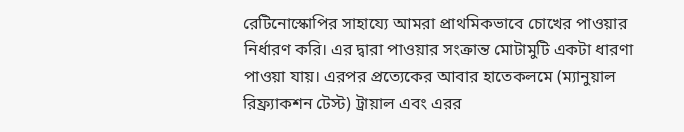রেটিনোস্কোপির সাহায্যে আমরা প্রাথমিকভাবে চোখের পাওয়ার নির্ধারণ করি। এর দ্বারা পাওয়ার সংক্রান্ত মোটামুটি একটা ধারণা পাওয়া যায়। এরপর প্রত্যেকের আবার হাতেকলমে (ম্যানুয়াল রিফ্র্যাকশন টেস্ট) ট্রায়াল এবং এরর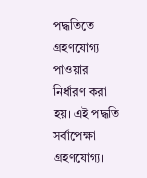পদ্ধতিতে গ্রহণযোগ্য পাওয়ার নির্ধারণ করা হয়। এই পদ্ধতি সর্বাপেক্ষা গ্রহণযোগ্য।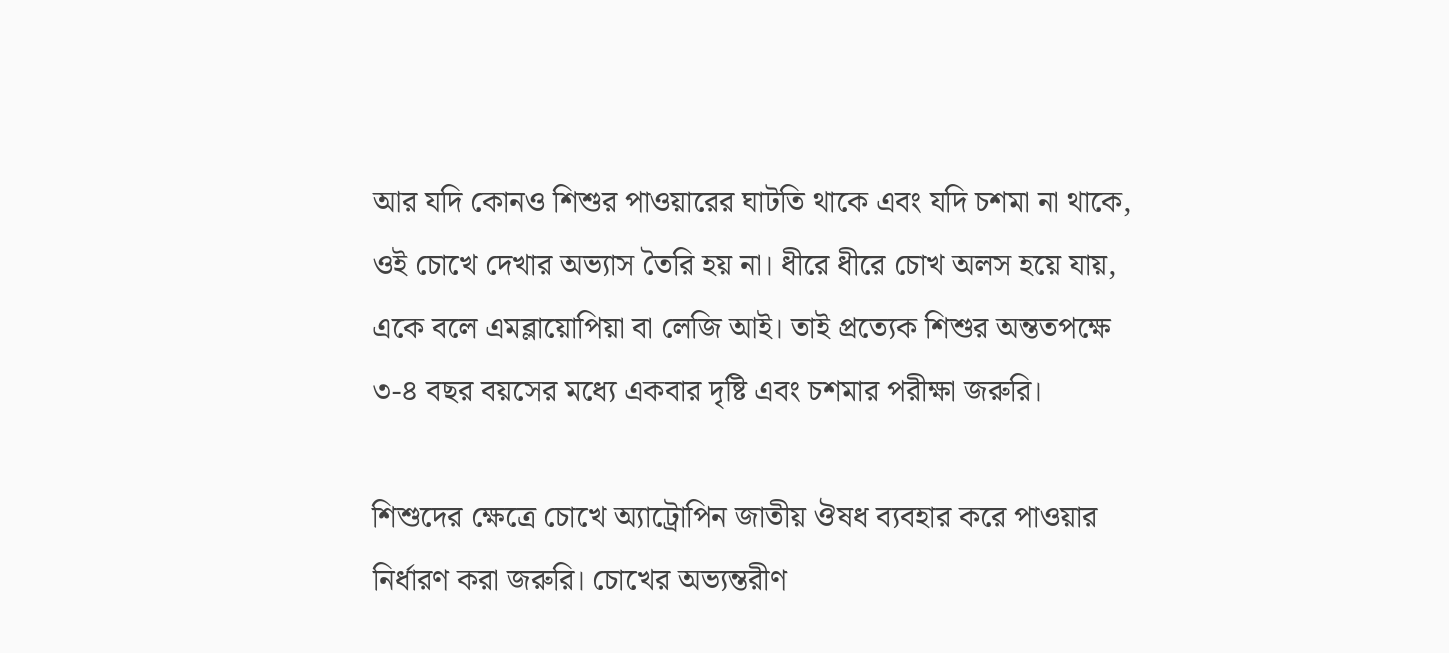আর যদি কোনও শিশুর পাওয়ারের ঘাটতি থাকে এবং যদি চশমা না থাকে, ওই চোখে দেখার অভ্যাস তৈরি হয় না। ধীরে ধীরে চোখ অলস হয়ে যায়, একে বলে এমব্লায়োপিয়া বা লেজি আই। তাই প্রত্যেক শিশুর অন্ততপক্ষে ৩-৪ বছর বয়সের মধ্যে একবার দৃষ্টি এবং চশমার পরীক্ষা জরুরি।

শিশুদের ক্ষেত্রে চোখে অ্যাট্রোপিন জাতীয় ঔষধ ব্যবহার করে পাওয়ার নির্ধারণ করা জরুরি। চোখের অভ্যন্তরীণ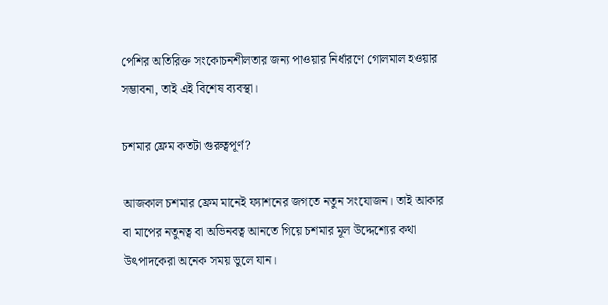পেশির অতিরিক্ত সংকোচনশীলতার জন্য পাওয়ার নির্ধারণে গোলমাল হওয়ার সম্ভাবনা, তাই এই বিশেষ ব্যবস্থা।

চশমার ফ্রেম কতটা গুরুত্বপূর্ণ?

আজকাল চশমার ফ্রেম মানেই ফ্যাশনের জগতে নতুন সংযোজন। তাই আকার বা মাপের নতুনত্ব বা অভিনবত্ব আনতে গিয়ে চশমার মূল উদ্দেশ্যের কথা উৎপাদকেরা অনেক সময় ভুলে যান।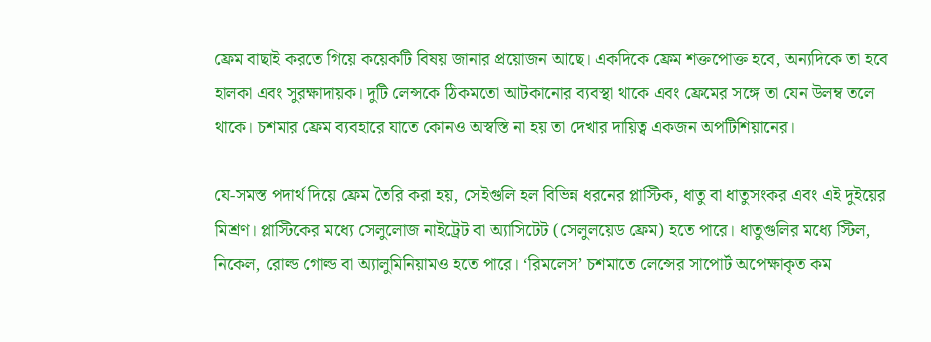ফ্রেম বাছাই করতে গিয়ে কয়েকটি বিষয় জানার প্রয়োজন আছে। একদিকে ফ্রেম শক্তপোক্ত হবে, অন্যদিকে তা হবে হালকা এবং সুরক্ষাদায়ক। দুটি লেন্সকে ঠিকমতো আটকানোর ব্যবস্থা থাকে এবং ফ্রেমের সঙ্গে তা যেন উলম্ব তলে থাকে। চশমার ফ্রেম ব্যবহারে যাতে কোনও অস্বস্তি না হয় তা দেখার দায়িত্ব একজন অপটিশিয়ানের।

যে-সমস্ত পদার্থ দিয়ে ফ্রেম তৈরি করা হয়, সেইগুলি হল বিভিন্ন ধরনের প্লাস্টিক, ধাতু বা ধাতুসংকর এবং এই দুইয়ের মিশ্রণ। প্লাস্টিকের মধ্যে সেলুলোজ নাইট্রেট বা অ্যাসিটেট (সেলুলয়েড ফ্রেম) হতে পারে। ধাতুগুলির মধ্যে স্টিল, নিকেল, রোল্ড গোল্ড বা অ্যালুমিনিয়ামও হতে পারে। ‘রিমলেস’ চশমাতে লেন্সের সাপোর্ট অপেক্ষাকৃত কম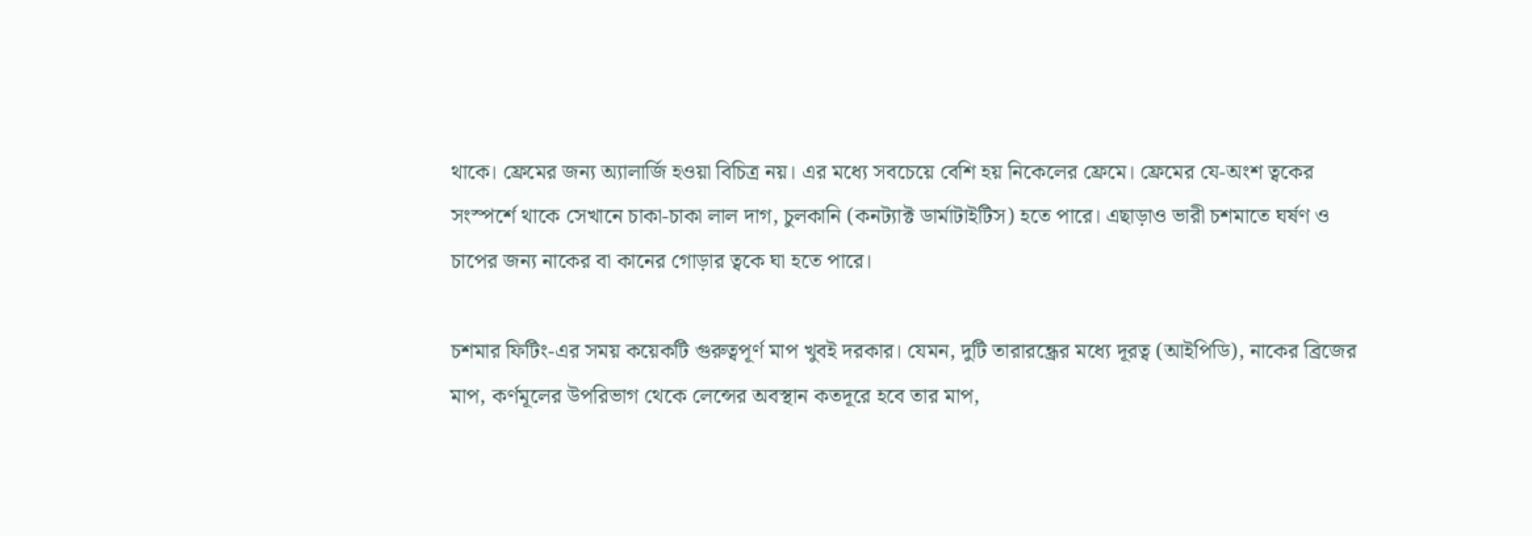থাকে। ফ্রেমের জন্য অ্যালার্জি হওয়া বিচিত্র নয়। এর মধ্যে সবচেয়ে বেশি হয় নিকেলের ফ্রেমে। ফ্রেমের যে-অংশ ত্বকের সংস্পর্শে থাকে সেখানে চাকা-চাকা লাল দাগ, চুলকানি (কনট্যাক্ট ডার্মাটাইটিস) হতে পারে। এছাড়াও ভারী চশমাতে ঘর্ষণ ও চাপের জন্য নাকের বা কানের গোড়ার ত্বকে ঘা হতে পারে।

চশমার ফিটিং-এর সময় কয়েকটি গুরুত্বপূর্ণ মাপ খুবই দরকার। যেমন, দুটি তারারন্ধ্রের মধ্যে দূরত্ব (আইপিডি), নাকের ব্রিজের মাপ, কর্ণমূলের উপরিভাগ থেকে লেন্সের অবস্থান কতদূরে হবে তার মাপ,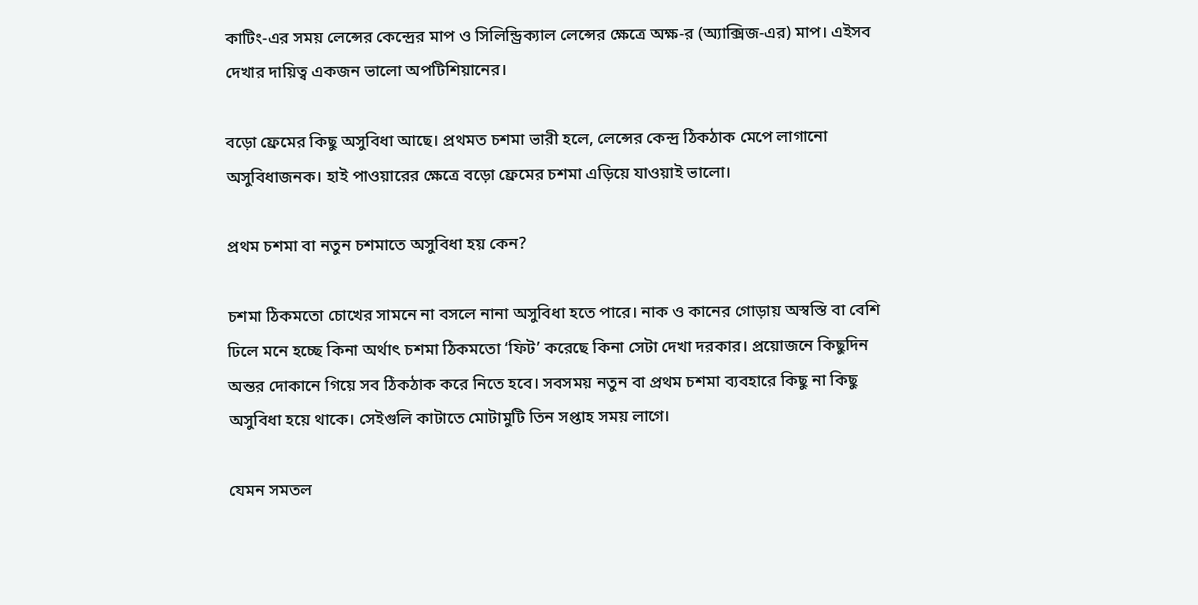কাটিং-এর সময় লেন্সের কেন্দ্রের মাপ ও সিলিন্ড্রিক্যাল লেন্সের ক্ষেত্রে অক্ষ-র (অ্যাক্সিজ-এর) মাপ। এইসব দেখার দায়িত্ব একজন ভালো অপটিশিয়ানের।

বড়ো ফ্রেমের কিছু অসুবিধা আছে। প্রথমত চশমা ভারী হলে, লেন্সের কেন্দ্র ঠিকঠাক মেপে লাগানো অসুবিধাজনক। হাই পাওয়ারের ক্ষেত্রে বড়ো ফ্রেমের চশমা এড়িয়ে যাওয়াই ভালো।

প্রথম চশমা বা নতুন চশমাতে অসুবিধা হয় কেন?

চশমা ঠিকমতো চোখের সামনে না বসলে নানা অসুবিধা হতে পারে। নাক ও কানের গোড়ায় অস্বস্তি বা বেশি ঢিলে মনে হচ্ছে কিনা অর্থাৎ চশমা ঠিকমতো ‘ফিট’ করেছে কিনা সেটা দেখা দরকার। প্রয়োজনে কিছুদিন অন্তর দোকানে গিয়ে সব ঠিকঠাক করে নিতে হবে। সবসময় নতুন বা প্রথম চশমা ব্যবহারে কিছু না কিছু অসুবিধা হয়ে থাকে। সেইগুলি কাটাতে মোটামুটি তিন সপ্তাহ সময় লাগে।

যেমন সমতল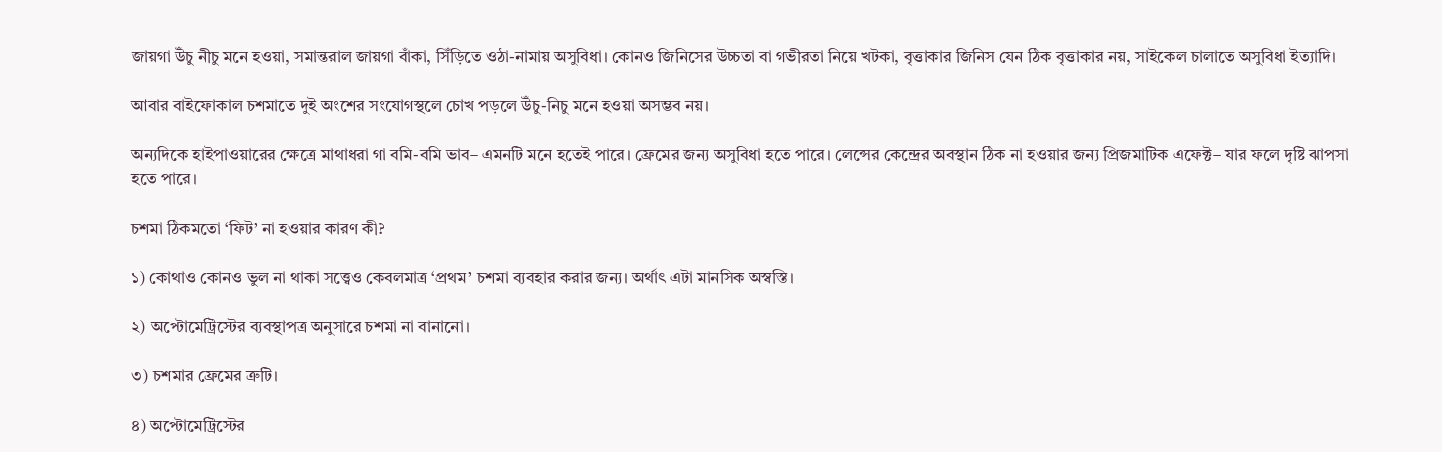জায়গা উঁচু নীচু মনে হওয়া, সমান্তরাল জায়গা বাঁকা, সিঁড়িতে ওঠা-নামায় অসুবিধা। কোনও জিনিসের উচ্চতা বা গভীরতা নিয়ে খটকা, বৃত্তাকার জিনিস যেন ঠিক বৃত্তাকার নয়, সাইকেল চালাতে অসুবিধা ইত্যাদি।

আবার বাইফোকাল চশমাতে দুই অংশের সংযোগস্থলে চোখ পড়লে উঁচু-নিচু মনে হওয়া অসম্ভব নয়।

অন্যদিকে হাইপাওয়ারের ক্ষেত্রে মাথাধরা গা বমি-বমি ভাব– এমনটি মনে হতেই পারে। ফ্রেমের জন্য অসুবিধা হতে পারে। লেন্সের কেন্দ্রের অবস্থান ঠিক না হওয়ার জন্য প্রিজমাটিক এফেক্ট– যার ফলে দৃষ্টি ঝাপসা হতে পারে।

চশমা ঠিকমতো ‘ফিট’ না হওয়ার কারণ কী?

১) কোথাও কোনও ভুল না থাকা সত্ত্বেও কেবলমাত্র ‘প্রথম’ চশমা ব্যবহার করার জন্য। অর্থাৎ এটা মানসিক অস্বস্তি।

২) অপ্টোমেট্রিস্টের ব্যবস্থাপত্র অনুসারে চশমা না বানানো।

৩) চশমার ফ্রেমের ত্রুটি।

৪) অপ্টোমেট্রিস্টের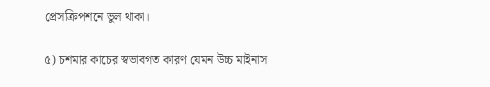প্রেসক্রিপশনে ভুল থাকা।

৫) চশমার কাচের স্বভাবগত কারণ যেমন উচ্চ মাইনাস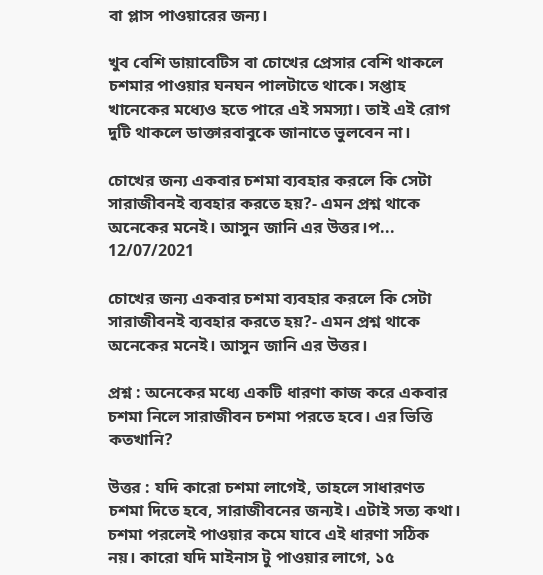বা প্লাস পাওয়ারের জন্য।

খুব বেশি ডায়াবেটিস বা চোখের প্রেসার বেশি থাকলে চশমার পাওয়ার ঘনঘন পালটাতে থাকে। সপ্তাহ খানেকের মধ্যেও হতে পারে এই সমস্যা। তাই এই রোগ দুটি থাকলে ডাক্তারবাবুকে জানাতে ভুলবেন না।

চোখের জন্য একবার চশমা ব্যবহার করলে কি সেটা সারাজীবনই ব্যবহার করতে হয়?- এমন প্রশ্ন থাকে অনেকের মনেই। আসুন জানি এর উত্তর।প...
12/07/2021

চোখের জন্য একবার চশমা ব্যবহার করলে কি সেটা সারাজীবনই ব্যবহার করতে হয়?- এমন প্রশ্ন থাকে অনেকের মনেই। আসুন জানি এর উত্তর।

প্রশ্ন : অনেকের মধ্যে একটি ধারণা কাজ করে একবার চশমা নিলে সারাজীবন চশমা পরতে হবে। এর ভিত্তি কতখানি?

উত্তর : যদি কারো চশমা লাগেই, তাহলে সাধারণত চশমা দিতে হবে, সারাজীবনের জন্যই। এটাই সত্য কথা। চশমা পরলেই পাওয়ার কমে যাবে এই ধারণা সঠিক নয়। কারো যদি মাইনাস টু পাওয়ার লাগে, ১৫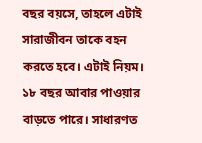বছর বয়সে, তাহলে এটাই সারাজীবন তাকে বহন করতে হবে। এটাই নিয়ম। ১৮ বছর আবার পাওয়ার বাড়তে পারে। সাধারণত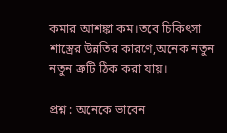কমার আশঙ্কা কম।তবে চিকিৎসা শাস্ত্রের উন্নতির কারণে,অনেক নতুন নতুন ত্রুটি ঠিক করা যায়।

প্রশ্ন : অনেকে ভাবেন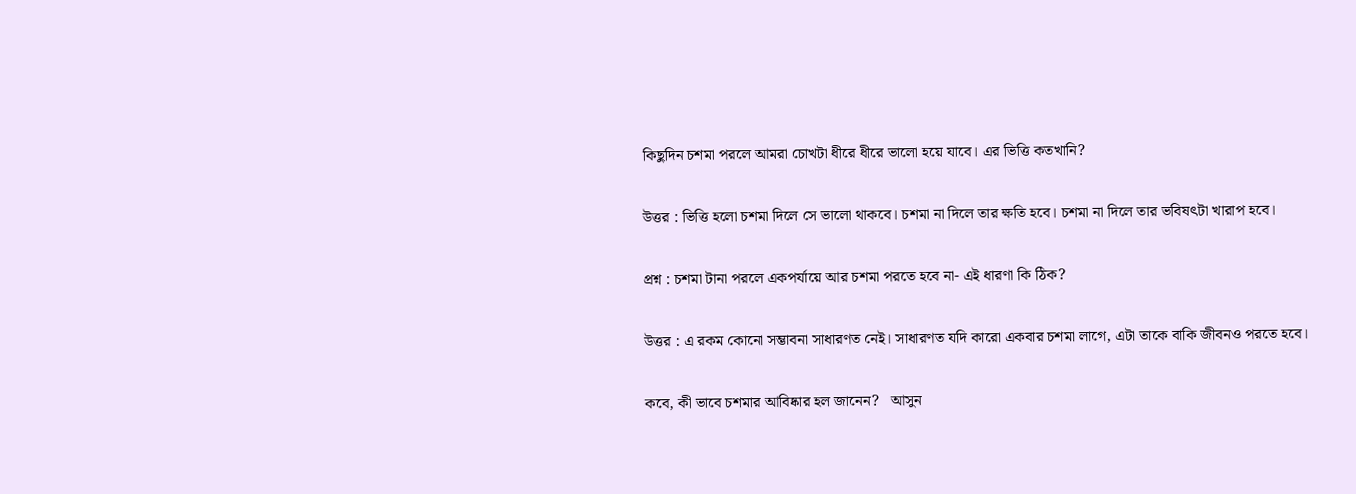কিছুদিন চশমা পরলে আমরা চোখটা ধীরে ধীরে ভালো হয়ে যাবে। এর ভিত্তি কতখানি?

উত্তর : ভিত্তি হলো চশমা দিলে সে ভালো থাকবে। চশমা না দিলে তার ক্ষতি হবে। চশমা না দিলে তার ভবিষৎটা খারাপ হবে।

প্রশ্ন : চশমা টানা পরলে একপর্যায়ে আর চশমা পরতে হবে না- এই ধারণা কি ঠিক?

উত্তর : এ রকম কোনো সম্ভাবনা সাধারণত নেই। সাধারণত যদি কারো একবার চশমা লাগে, এটা তাকে বাকি জীবনও পরতে হবে।

কবে, কী ভাবে চশমার আবিষ্কার হল জানেন?   আসুন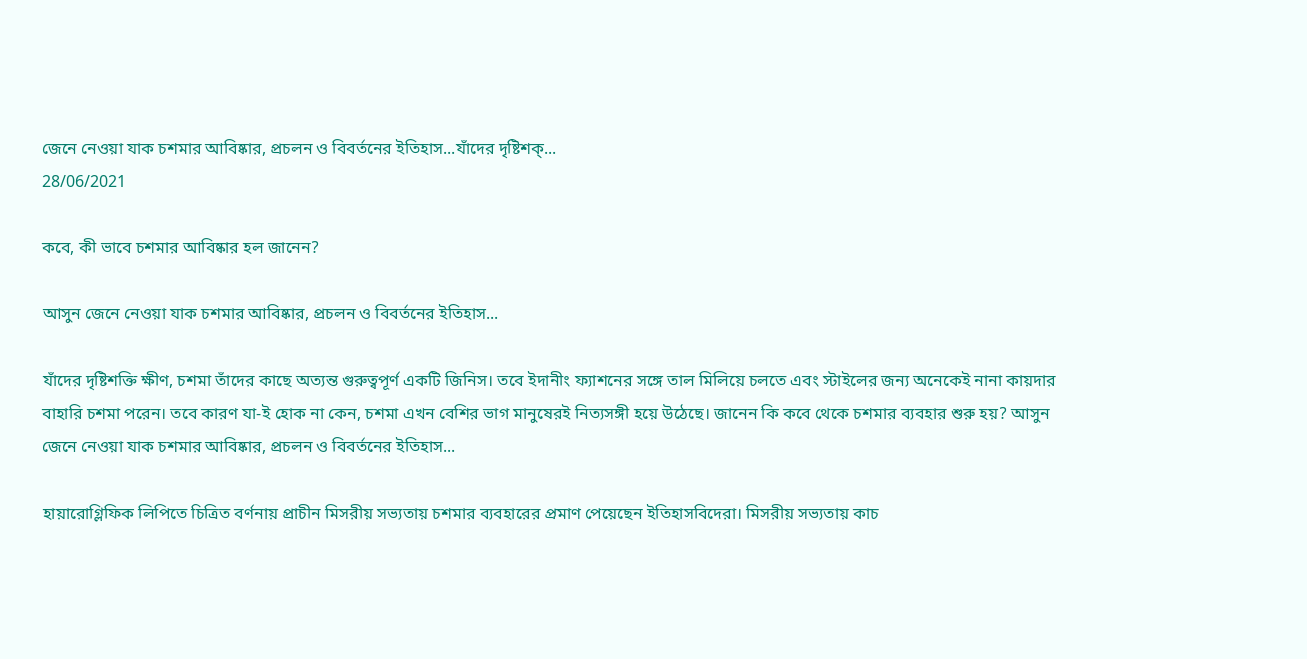জেনে নেওয়া যাক চশমার আবিষ্কার, প্রচলন ও বিবর্তনের ইতিহাস...যাঁদের দৃষ্টিশক্...
28/06/2021

কবে, কী ভাবে চশমার আবিষ্কার হল জানেন?

আসুন জেনে নেওয়া যাক চশমার আবিষ্কার, প্রচলন ও বিবর্তনের ইতিহাস...

যাঁদের দৃষ্টিশক্তি ক্ষীণ, চশমা তাঁদের কাছে অত্যন্ত গুরুত্বপূর্ণ একটি জিনিস। তবে ইদানীং ফ্যাশনের সঙ্গে তাল মিলিয়ে চলতে এবং স্টাইলের জন্য অনেকেই নানা কায়দার বাহারি চশমা পরেন। তবে কারণ যা-ই হোক না কেন, চশমা এখন বেশির ভাগ মানুষেরই নিত্যসঙ্গী হয়ে উঠেছে। জানেন কি কবে থেকে চশমার ব্যবহার শুরু হয়? আসুন জেনে নেওয়া যাক চশমার আবিষ্কার, প্রচলন ও বিবর্তনের ইতিহাস...

হায়ারোগ্লিফিক লিপিতে চিত্রিত বর্ণনায় প্রাচীন মিসরীয় সভ্যতায় চশমার ব্যবহারের প্রমাণ পেয়েছেন ইতিহাসবিদেরা। মিসরীয় সভ্যতায় কাচ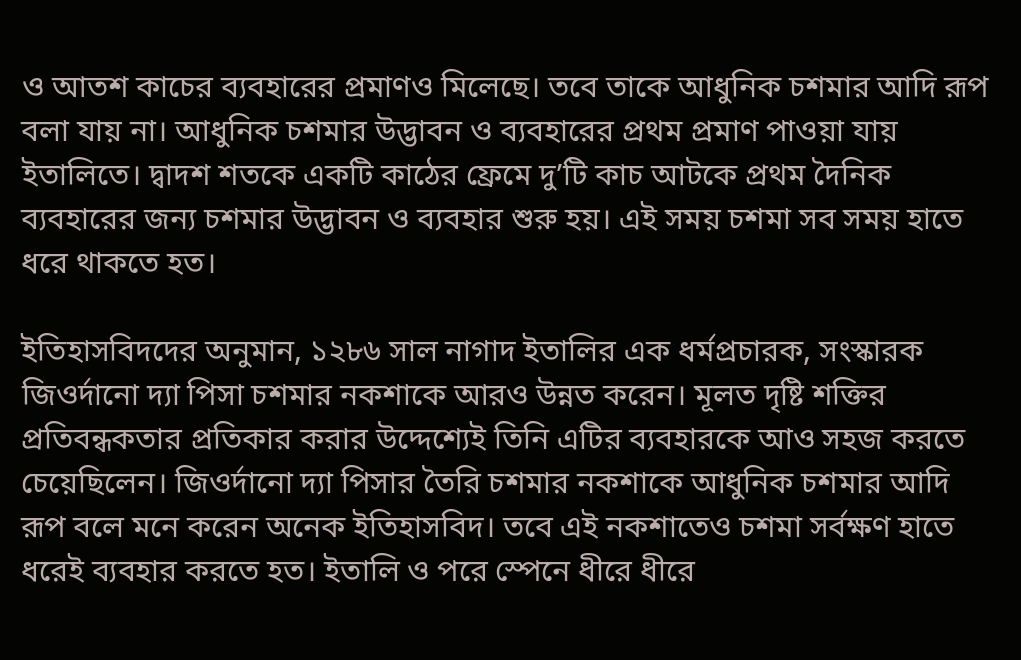ও আতশ কাচের ব্যবহারের প্রমাণও মিলেছে। তবে তাকে আধুনিক চশমার আদি রূপ বলা যায় না। আধুনিক চশমার উদ্ভাবন ও ব্যবহারের প্রথম প্রমাণ পাওয়া যায় ইতালিতে। দ্বাদশ শতকে একটি কাঠের ফ্রেমে দু’টি কাচ আটকে প্রথম দৈনিক ব্যবহারের জন্য চশমার উদ্ভাবন ও ব্যবহার শুরু হয়। এই সময় চশমা সব সময় হাতে ধরে থাকতে হত।

ইতিহাসবিদদের অনুমান, ১২৮৬ সাল নাগাদ ইতালির এক ধর্মপ্রচারক, সংস্কারক জিওর্দানো দ্যা পিসা চশমার নকশাকে আরও উন্নত করেন। মূলত দৃষ্টি শক্তির প্রতিবন্ধকতার প্রতিকার করার উদ্দেশ্যেই তিনি এটির ব্যবহারকে আও সহজ করতে চেয়েছিলেন। জিওর্দানো দ্যা পিসার তৈরি চশমার নকশাকে আধুনিক চশমার আদি রূপ বলে মনে করেন অনেক ইতিহাসবিদ। তবে এই নকশাতেও চশমা সর্বক্ষণ হাতে ধরেই ব্যবহার করতে হত। ইতালি ও পরে স্পেনে ধীরে ধীরে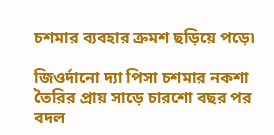চশমার ব্যবহার ক্রমশ ছড়িয়ে পড়ে৷

জিওর্দানো দ্যা পিসা চশমার নকশা তৈরির প্রায় সাড়ে চারশো বছর পর বদল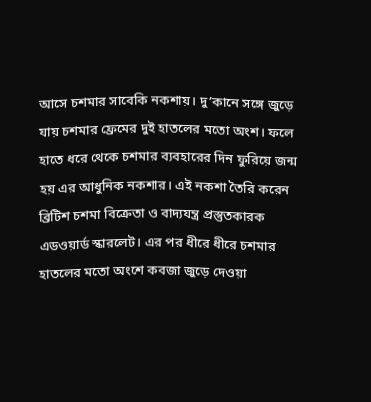আসে চশমার সাবেকি নকশায়। দু’কানে সঙ্গে জুড়ে যায় চশমার ফ্রেমের দুই হাতলের মতো অংশ। ফলে হাতে ধরে থেকে চশমার ব্যবহারের দিন ফুরিয়ে জন্ম হয় এর আধুনিক নকশার। এই নকশা তৈরি করেন ব্রিটিশ চশমা বিক্রেতা ও বাদ্যযন্ত্র প্রস্তুতকারক এডওয়ার্ড স্কারলেট। এর পর ধীরে ধীরে চশমার হাতলের মতো অংশে কবজা জুড়ে দেওয়া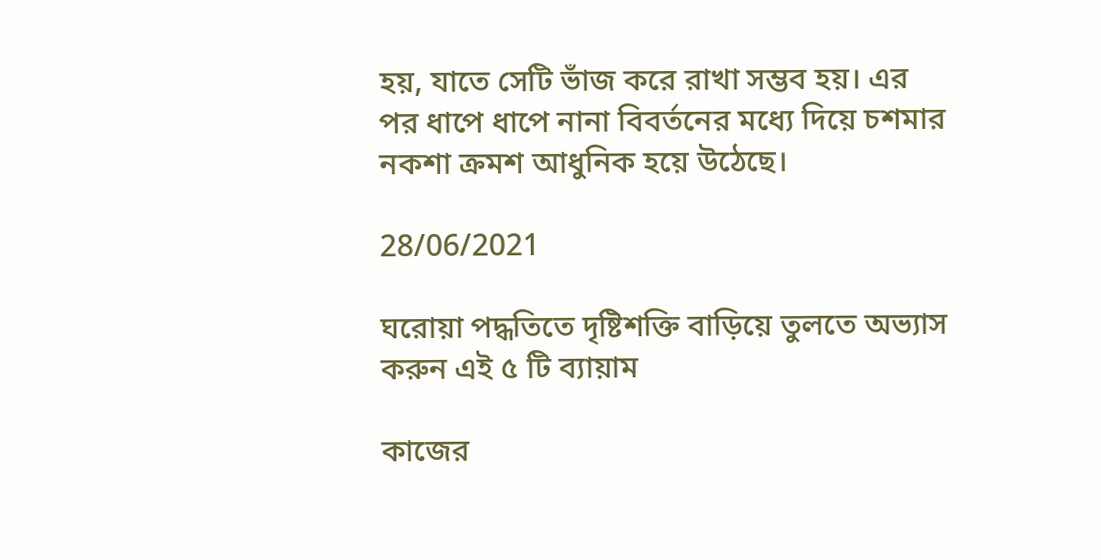হয়, যাতে সেটি ভাঁজ করে রাখা সম্ভব হয়। এর পর ধাপে ধাপে নানা বিবর্তনের মধ্যে দিয়ে চশমার নকশা ক্রমশ আধুনিক হয়ে উঠেছে।

28/06/2021

ঘরোয়া পদ্ধতিতে দৃষ্টিশক্তি বাড়িয়ে তুলতে অভ্যাস করুন এই ৫ টি ব্যায়াম

কাজের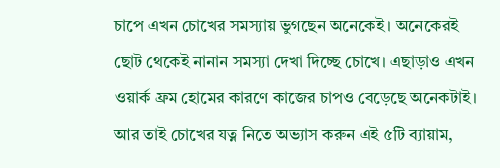চাপে এখন চোখের সমস্যায় ভুগছেন অনেকেই। অনেকেরই ছোট থেকেই নানান সমস্যা দেখা দিচ্ছে চোখে। এছাড়াও এখন ওয়ার্ক ফ্রম হোমের কারণে কাজের চাপও বেড়েছে অনেকটাই। আর তাই চোখের যত্ন নিতে অভ্যাস করুন এই ৫টি ব্যায়াম,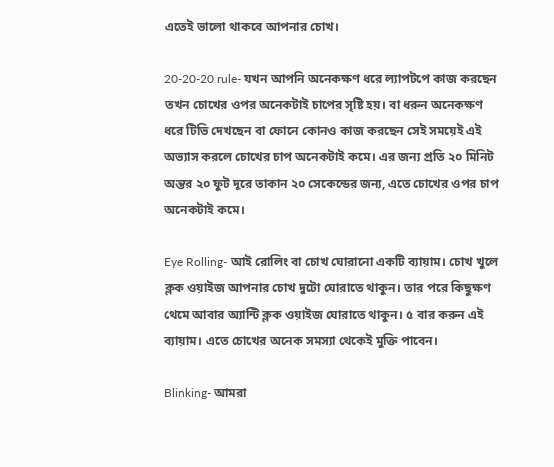এতেই ভালো থাকবে আপনার চোখ।

20-20-20 rule- যখন আপনি অনেকক্ষণ ধরে ল্যাপটপে কাজ করছেন তখন চোখের ওপর অনেকটাই চাপের সৃষ্টি হয়। বা ধরুন অনেকক্ষণ ধরে টিভি দেখছেন বা ফোনে কোনও কাজ করছেন সেই সময়েই এই অভ্যাস করলে চোখের চাপ অনেকটাই কমে। এর জন্য প্রতি ২০ মিনিট অন্তর ২০ ফুট দূরে তাকান ২০ সেকেন্ডের জন্য, এতে চোখের ওপর চাপ অনেকটাই কমে।

Eye Rolling- আই রোলিং বা চোখ ঘোরানো একটি ব্যায়াম। চোখ খুলে ক্লক ওয়াইজ আপনার চোখ দুটো ঘোরাতে থাকুন। তার পরে কিছুক্ষণ থেমে আবার অ্যান্টি ক্লক ওয়াইজ ঘোরাতে থাকুন। ৫ বার করুন এই ব্যায়াম। এতে চোখের অনেক সমস্যা থেকেই মুক্তি পাবেন।

Blinking- আমরা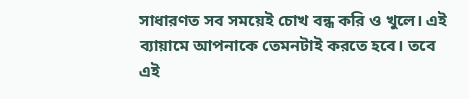সাধারণত সব সময়েই চোখ বন্ধ করি ও খুলে। এই ব্যায়ামে আপনাকে তেমনটাই করতে হবে। তবে এই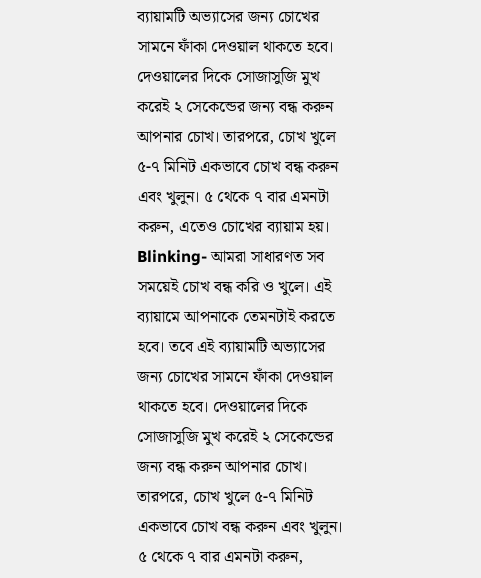ব্যায়ামটি অভ্যাসের জন্য চোখের সামনে ফাঁকা দেওয়াল থাকতে হবে। দেওয়ালের দিকে সোজাসুজি মুখ করেই ২ সেকেন্ডের জন্য বন্ধ করুন আপনার চোখ। তারপরে, চোখ খুলে ৫-৭ মিনিট একভাবে চোখ বন্ধ করুন এবং খুলুন। ৫ থেকে ৭ বার এমনটা করুন, এতেও চোখের ব্যায়াম হয়।
Blinking- আমরা সাধারণত সব সময়েই চোখ বন্ধ করি ও খুলে। এই ব্যায়ামে আপনাকে তেমনটাই করতে হবে। তবে এই ব্যায়ামটি অভ্যাসের জন্য চোখের সামনে ফাঁকা দেওয়াল থাকতে হবে। দেওয়ালের দিকে সোজাসুজি মুখ করেই ২ সেকেন্ডের জন্য বন্ধ করুন আপনার চোখ। তারপরে, চোখ খুলে ৫-৭ মিনিট একভাবে চোখ বন্ধ করুন এবং খুলুন। ৫ থেকে ৭ বার এমনটা করুন,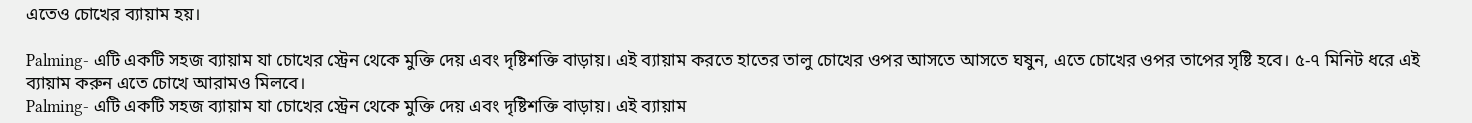এতেও চোখের ব্যায়াম হয়।

Palming- এটি একটি সহজ ব্যায়াম যা চোখের স্ট্রেন থেকে মুক্তি দেয় এবং দৃষ্টিশক্তি বাড়ায়। এই ব্যায়াম করতে হাতের তালু চোখের ওপর আসতে আসতে ঘষুন, এতে চোখের ওপর তাপের সৃষ্টি হবে। ৫-৭ মিনিট ধরে এই ব্যায়াম করুন এতে চোখে আরামও মিলবে।
Palming- এটি একটি সহজ ব্যায়াম যা চোখের স্ট্রেন থেকে মুক্তি দেয় এবং দৃষ্টিশক্তি বাড়ায়। এই ব্যায়াম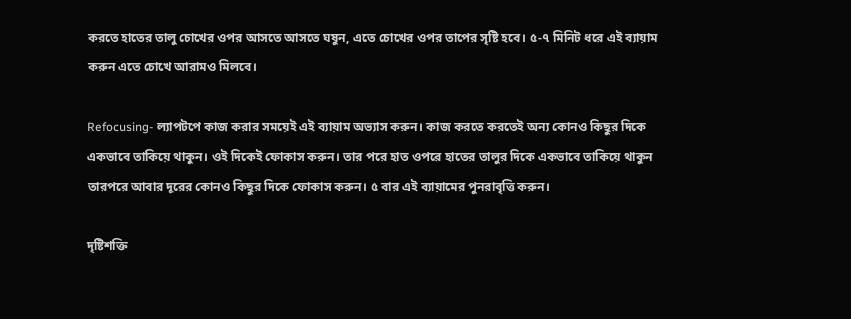করতে হাতের তালু চোখের ওপর আসতে আসতে ঘষুন, এতে চোখের ওপর তাপের সৃষ্টি হবে। ৫-৭ মিনিট ধরে এই ব্যায়াম করুন এতে চোখে আরামও মিলবে।

Refocusing- ল্যাপটপে কাজ করার সময়েই এই ব্যায়াম অভ্যাস করুন। কাজ করতে করতেই অন্য কোনও কিছুর দিকে একভাবে তাকিয়ে থাকুন। ওই দিকেই ফোকাস করুন। তার পরে হাত ওপরে হাতের তালুর দিকে একভাবে তাকিয়ে থাকুন তারপরে আবার দূরের কোনও কিছুর দিকে ফোকাস করুন। ৫ বার এই ব্যায়ামের পুনরাবৃত্তি করুন।

দৃষ্টিশক্তি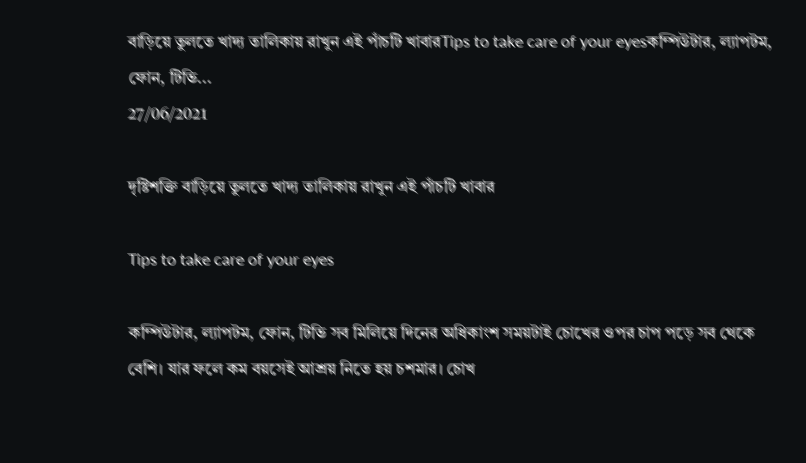বাড়িয়ে তুলতে খাদ্য তালিকায় রাখুন এই পাঁচটি খাবারTips to take care of your eyesকম্পিউটার, ল্যাপটম, ফোন, টিভি...
27/06/2021

দৃষ্টিশক্তি বাড়িয়ে তুলতে খাদ্য তালিকায় রাখুন এই পাঁচটি খাবার

Tips to take care of your eyes

কম্পিউটার, ল্যাপটম, ফোন, টিভি সব মিলিয়ে দিনের অধিকাংশ সময়টাই চোখের ওপর চাপ পড়ে সব থেকে বেশি। যার ফলে কম বয়সেই আশ্রয় নিতে হয় চশমার। চোখ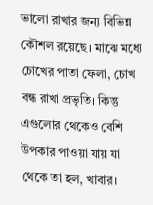ভালো রাখার জন্য বিভিন্ন কৌশল রয়েছে। মাঝে মধ্যে চোখের পাতা ফেলা, চোখ বন্ধ রাখা প্রভৃতি। কিন্তু এগুলোর থেকেও বেশি উপকার পাওয়া যায় যা থেকে তা হল, খাবার।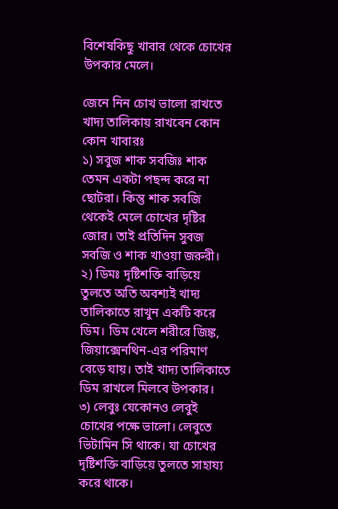বিশেষকিছু খাবার থেকে চোখের উপকার মেলে।

জেনে নিন চোখ ভালো রাখতে খাদ্য তালিকায় রাখবেন কোন কোন খাবারঃ
১) সবুজ শাক সবজিঃ শাক তেমন একটা পছন্দ করে না ছোটরা। কিন্তু শাক সবজি থেকেই মেলে চোখের দৃষ্টির জোর। তাই প্রতিদিন সুবজ সবজি ও শাক খাওয়া জরুরী।
২) ডিমঃ দৃষ্টিশক্তি বাড়িয়ে তুলতে অতি অবশ্যই খাদ্য তালিকাতে রাখুন একটি করে ডিম। ডিম খেলে শরীরে জিঙ্ক, জিয়াক্সেনথিন-এর পরিমাণ বেড়ে যায়। তাই খাদ্য তালিকাতে ডিম রাখলে মিলবে উপকার।
৩) লেবুঃ যেকোনও লেবুই চোখের পক্ষে ভালো। লেবুতে ভিটামিন সি থাকে। যা চোখের দৃষ্টিশক্তি বাড়িয়ে তুলতে সাহায্য করে থাকে।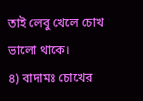তাই লেবু খেলে চোখ ভালো থাকে।
৪) বাদামঃ চোখের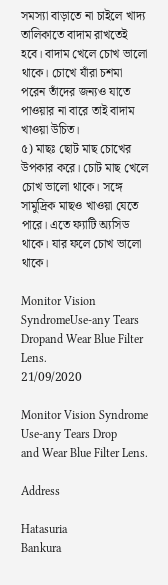সমস্যা বাড়াতে না চাইলে খাদ্য তালিকাতে বাদাম রাখতেই হবে। বাদাম খেলে চোখ ভালো থাকে। চোখে যাঁরা চশমা পরেন তাঁদের জন্যও যাতে পাওয়ার না বারে তাই বাদাম খাওয়া উচিত।
৫) মাছঃ ছোট মাছ চোখের উপকার করে। চোট মাছ খেলে চোখ ভালো থাকে। সঙ্গে সামুদ্রিক মাছও খাওয়া যেতে পারে। এতে ফ্যাটি অ্যসিড থাকে। যার ফলে চোখ ভালো থাকে।

Monitor Vision SyndromeUse-any Tears Dropand Wear Blue Filter Lens.
21/09/2020

Monitor Vision Syndrome
Use-any Tears Drop
and Wear Blue Filter Lens.

Address

Hatasuria
Bankura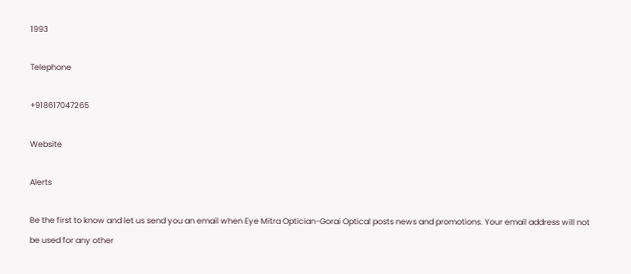1993

Telephone

+918617047265

Website

Alerts

Be the first to know and let us send you an email when Eye Mitra Optician-Gorai Optical posts news and promotions. Your email address will not be used for any other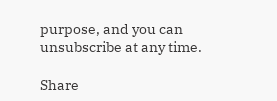purpose, and you can unsubscribe at any time.

Share